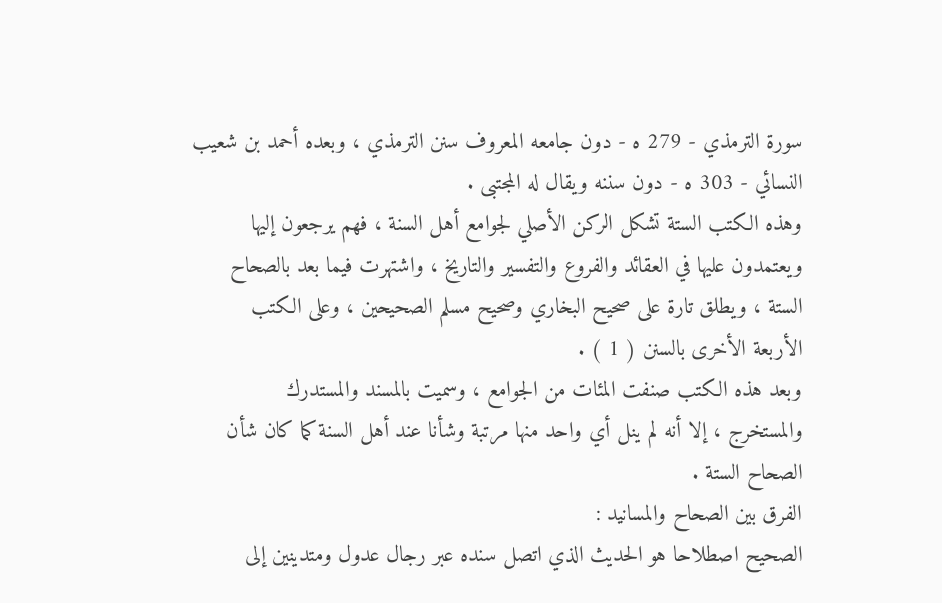سورة الترمذي - 279 ه - دون جامعه المعروف سنن الترمذي ، وبعده أحمد بن شعيب
النسائي - 303 ه - دون سننه ويقال له المجتبى .
وهذه الكتب الستة تشكل الركن الأصلي لجوامع أهل السنة ، فهم يرجعون إليها
ويعتمدون عليها في العقائد والفروع والتفسير والتاريخ ، واشتهرت فيما بعد بالصحاح
الستة ، ويطلق تارة على صحيح البخاري وصحيح مسلم الصحيحين ، وعلى الكتب
الأربعة الأخرى بالسنن ( 1 ) .
وبعد هذه الكتب صنفت المئات من الجوامع ، وسميت بالمسند والمستدرك
والمستخرج ، إلا أنه لم ينل أي واحد منها مرتبة وشأنا عند أهل السنة كما كان شأن
الصحاح الستة .
الفرق بين الصحاح والمسانيد :
الصحيح اصطلاحا هو الحديث الذي اتصل سنده عبر رجال عدول ومتدينين إلى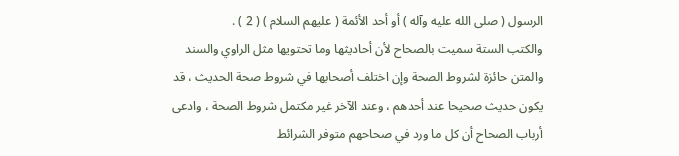الرسول ( صلى الله عليه وآله ) أو أحد الأئمة ( عليهم السلام ) ( 2 ) .
والكتب الستة سميت بالصحاح لأن أحاديثها وما تحتويها مثل الراوي والسند
والمتن حائزة لشروط الصحة وإن اختلف أصحابها في شروط صحة الحديث ، قد
يكون حديث صحيحا عند أحدهم ، وعند الآخر غير مكتمل شروط الصحة ، وادعى
أرباب الصحاح أن كل ما ورد في صحاحهم متوفر الشرائط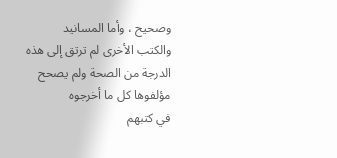وصحيح ، وأما المسانيد
والكتب الأخرى لم ترتق إلى هذه الدرجة من الصحة ولم يصحح مؤلفوها كل ما أخرجوه
في كتبهم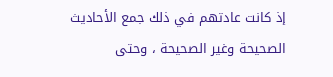إذ كانت عادتهم في ذلك جمع الأحاديث الصحيحة وغير الصحيحة ، وحتى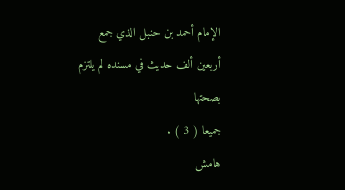الإمام أحمد بن حنبل الذي جمع أربعين ألف حديث في مسنده لم يلتزم بصحتها
جميعا ( 3 ) .
هامش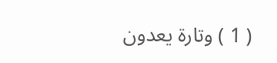( 1 ) وتارة يعدون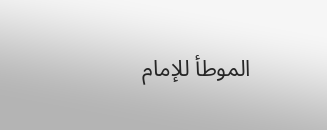الموطأ للإمام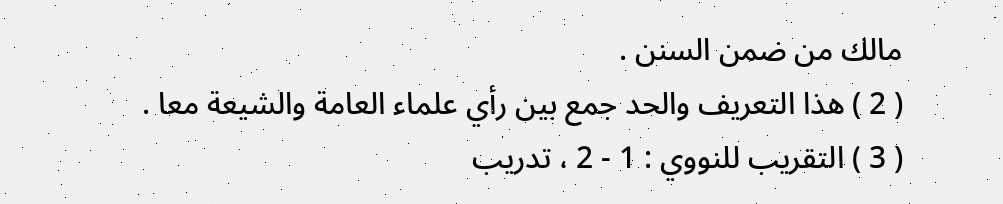مالك من ضمن السنن .
( 2 ) هذا التعريف والحد جمع بين رأي علماء العامة والشيعة معا .
( 3 ) التقريب للنووي : 1 - 2 ، تدريب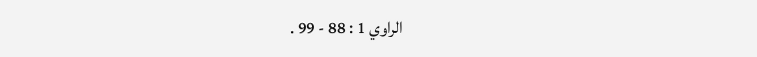الراوي 1 : 88 - 99 .